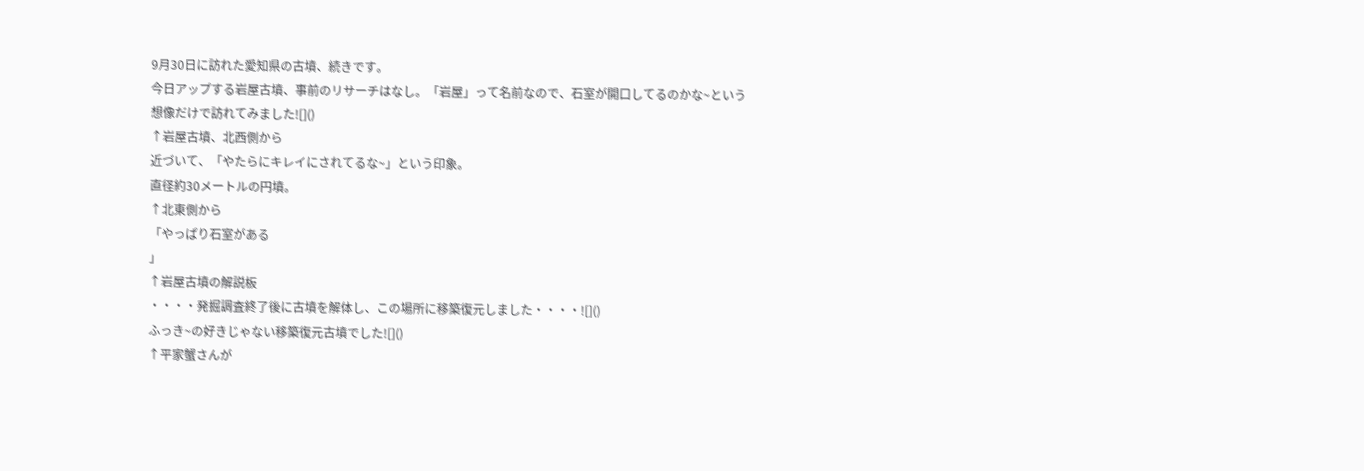9月30日に訪れた愛知県の古墳、続きです。
今日アップする岩屋古墳、事前のリサーチはなし。「岩屋」って名前なので、石室が開口してるのかな~という想像だけで訪れてみました![]()
↑岩屋古墳、北西側から
近づいて、「やたらにキレイにされてるな~」という印象。
直径約30メートルの円墳。
↑北東側から
「やっぱり石室がある
」
↑岩屋古墳の解説板
・・・・発掘調査終了後に古墳を解体し、この場所に移築復元しました・・・・![]()
ふっき~の好きじゃない移築復元古墳でした![]()
↑平家蟹さんが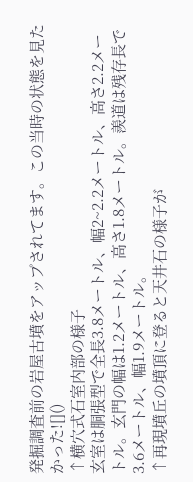発掘調査前の岩屋古墳をアップされてます。この当時の状態を見たかった![]()
↑横穴式石室内部の様子
玄室は胴張型で全長3.8メートル、幅2~2.2メートル、高さ2.2メートル。玄門の幅は1.2メートル、高さ1.8メートル。羨道は残存長で3.6メートル、幅1.9メートル。
↑再現墳丘の墳頂に登ると天井石の様子が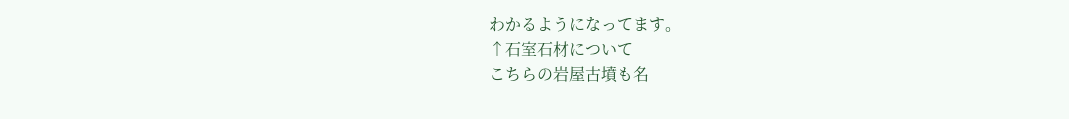わかるようになってます。
↑石室石材について
こちらの岩屋古墳も名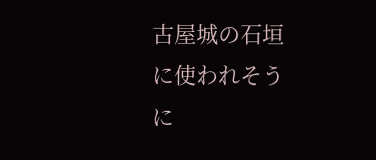古屋城の石垣に使われそうに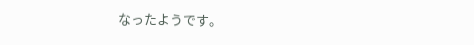なったようです。